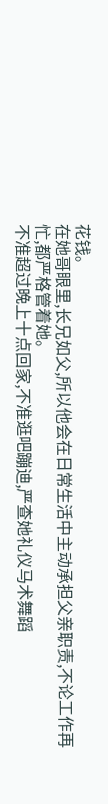花钱。
在她哥眼里,长兄如父,所以他会在日常生活中主动承担父亲职责,不论工作再忙,都严格管着她。
不准超过晚上十点回家,不准逛吧蹦迪,严查她礼仪马术舞蹈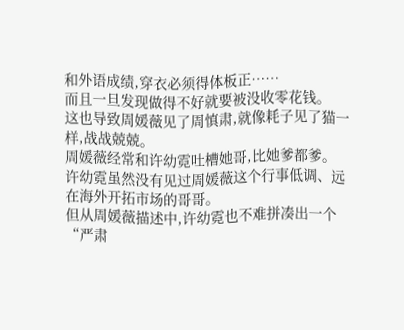和外语成绩,穿衣必须得体板正……
而且一旦发现做得不好就要被没收零花钱。
这也导致周媛薇见了周慎肃,就像耗子见了猫一样,战战兢兢。
周媛薇经常和许幼霓吐槽她哥,比她爹都爹。
许幼霓虽然没有见过周媛薇这个行事低调、远在海外开拓市场的哥哥。
但从周媛薇描述中,许幼霓也不难拼凑出一个“严肃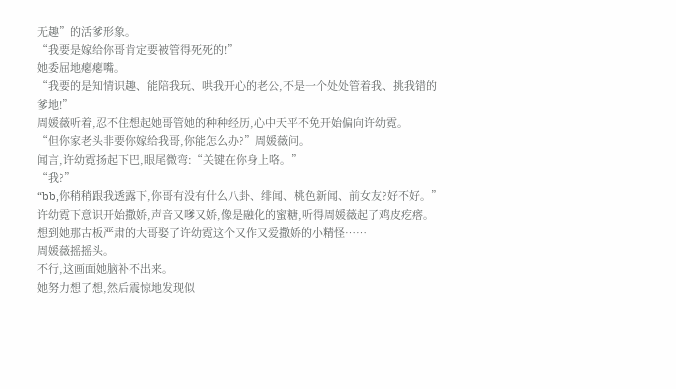无趣”的活爹形象。
“我要是嫁给你哥肯定要被管得死死的!”
她委屈地瘪瘪嘴。
“我要的是知情识趣、能陪我玩、哄我开心的老公,不是一个处处管着我、挑我错的爹地!”
周媛薇听着,忍不住想起她哥管她的种种经历,心中天平不免开始偏向许幼霓。
“但你家老头非要你嫁给我哥,你能怎么办?”周媛薇问。
闻言,许幼霓扬起下巴,眼尾微弯:“关键在你身上咯。”
“我?”
“bb,你稍稍跟我透露下,你哥有没有什么八卦、绯闻、桃色新闻、前女友?好不好。”
许幼霓下意识开始撒娇,声音又嗲又娇,像是融化的蜜糖,听得周媛薇起了鸡皮疙瘩。
想到她那古板严肃的大哥娶了许幼霓这个又作又爱撒娇的小精怪……
周媛薇摇摇头。
不行,这画面她脑补不出来。
她努力想了想,然后震惊地发现似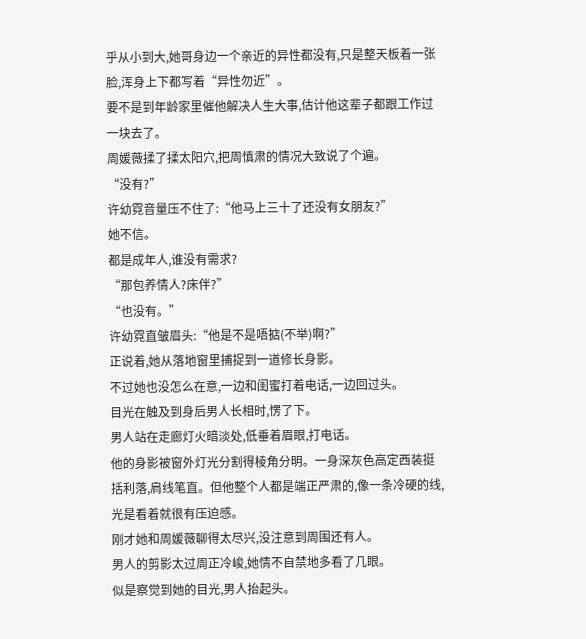乎从小到大,她哥身边一个亲近的异性都没有,只是整天板着一张脸,浑身上下都写着“异性勿近”。
要不是到年龄家里催他解决人生大事,估计他这辈子都跟工作过一块去了。
周媛薇揉了揉太阳穴,把周慎肃的情况大致说了个遍。
“没有?”
许幼霓音量压不住了:“他马上三十了还没有女朋友?”
她不信。
都是成年人,谁没有需求?
“那包养情人?床伴?”
“也没有。”
许幼霓直皱眉头:“他是不是唔掂(不举)啊?”
正说着,她从落地窗里捕捉到一道修长身影。
不过她也没怎么在意,一边和闺蜜打着电话,一边回过头。
目光在触及到身后男人长相时,愣了下。
男人站在走廊灯火暗淡处,低垂着眉眼,打电话。
他的身影被窗外灯光分割得棱角分明。一身深灰色高定西装挺括利落,肩线笔直。但他整个人都是端正严肃的,像一条冷硬的线,光是看着就很有压迫感。
刚才她和周媛薇聊得太尽兴,没注意到周围还有人。
男人的剪影太过周正冷峻,她情不自禁地多看了几眼。
似是察觉到她的目光,男人抬起头。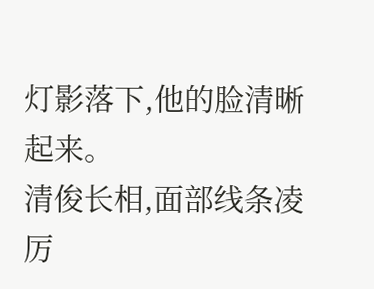灯影落下,他的脸清晰起来。
清俊长相,面部线条凌厉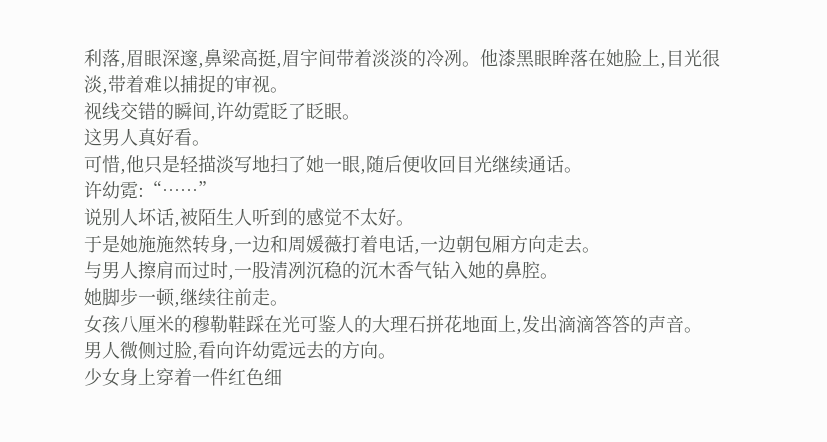利落,眉眼深邃,鼻梁高挺,眉宇间带着淡淡的冷冽。他漆黑眼眸落在她脸上,目光很淡,带着难以捕捉的审视。
视线交错的瞬间,许幼霓眨了眨眼。
这男人真好看。
可惜,他只是轻描淡写地扫了她一眼,随后便收回目光继续通话。
许幼霓:“……”
说别人坏话,被陌生人听到的感觉不太好。
于是她施施然转身,一边和周媛薇打着电话,一边朝包厢方向走去。
与男人擦肩而过时,一股清冽沉稳的沉木香气钻入她的鼻腔。
她脚步一顿,继续往前走。
女孩八厘米的穆勒鞋踩在光可鉴人的大理石拼花地面上,发出滴滴答答的声音。
男人微侧过脸,看向许幼霓远去的方向。
少女身上穿着一件红色细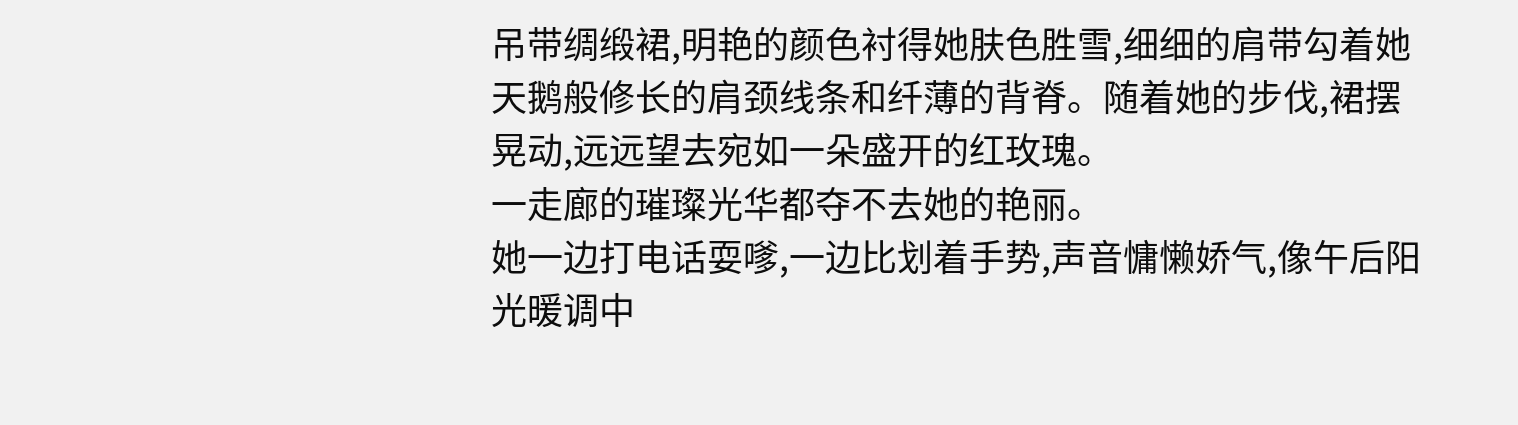吊带绸缎裙,明艳的颜色衬得她肤色胜雪,细细的肩带勾着她天鹅般修长的肩颈线条和纤薄的背脊。随着她的步伐,裙摆晃动,远远望去宛如一朵盛开的红玫瑰。
一走廊的璀璨光华都夺不去她的艳丽。
她一边打电话耍嗲,一边比划着手势,声音慵懒娇气,像午后阳光暖调中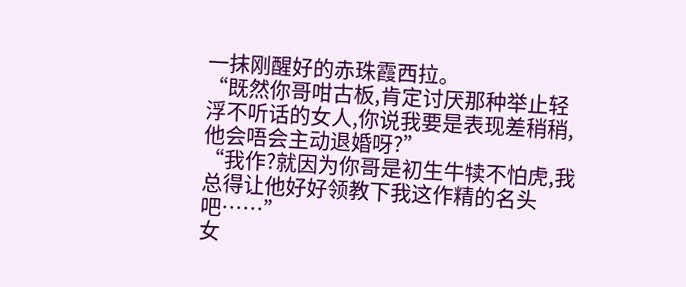一抹刚醒好的赤珠霞西拉。
“既然你哥咁古板,肯定讨厌那种举止轻浮不听话的女人,你说我要是表现差稍稍,他会唔会主动退婚呀?”
“我作?就因为你哥是初生牛犊不怕虎,我总得让他好好领教下我这作精的名头吧……”
女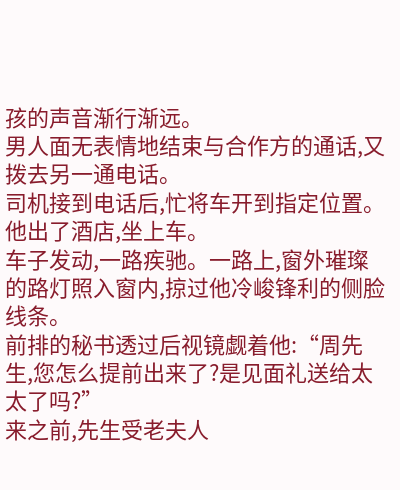孩的声音渐行渐远。
男人面无表情地结束与合作方的通话,又拨去另一通电话。
司机接到电话后,忙将车开到指定位置。
他出了酒店,坐上车。
车子发动,一路疾驰。一路上,窗外璀璨的路灯照入窗内,掠过他冷峻锋利的侧脸线条。
前排的秘书透过后视镜觑着他:“周先生,您怎么提前出来了?是见面礼送给太太了吗?”
来之前,先生受老夫人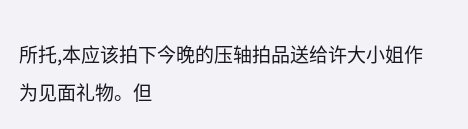所托,本应该拍下今晚的压轴拍品送给许大小姐作为见面礼物。但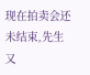现在拍卖会还未结束,先生又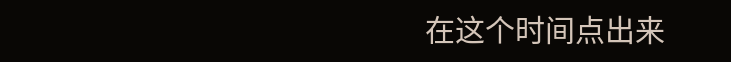在这个时间点出来